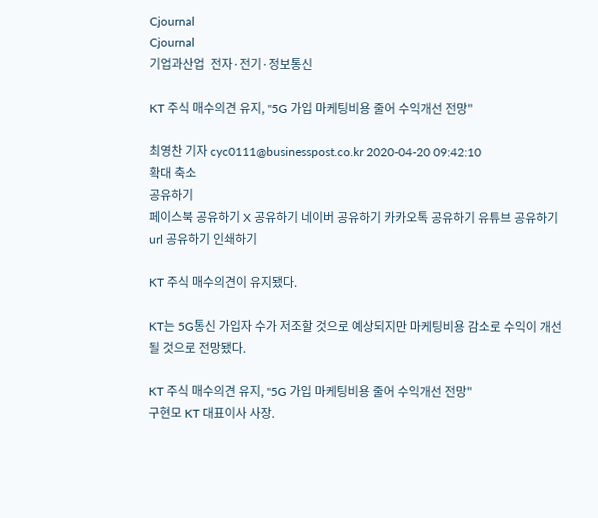Cjournal
Cjournal
기업과산업  전자·전기·정보통신

KT 주식 매수의견 유지, "5G 가입 마케팅비용 줄어 수익개선 전망"

최영찬 기자 cyc0111@businesspost.co.kr 2020-04-20 09:42:10
확대 축소
공유하기
페이스북 공유하기 X 공유하기 네이버 공유하기 카카오톡 공유하기 유튜브 공유하기 url 공유하기 인쇄하기

KT 주식 매수의견이 유지됐다.

KT는 5G통신 가입자 수가 저조할 것으로 예상되지만 마케팅비용 감소로 수익이 개선될 것으로 전망됐다.

KT 주식 매수의견 유지, "5G 가입 마케팅비용 줄어 수익개선 전망"
구현모 KT 대표이사 사장.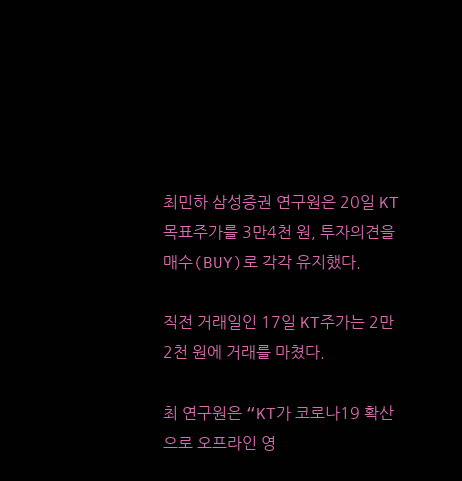최민하 삼성증권 연구원은 20일 KT 목표주가를 3만4천 원, 투자의견을 매수(BUY)로 각각 유지했다.

직전 거래일인 17일 KT주가는 2만2천 원에 거래를 마쳤다.

최 연구원은 “KT가 코로나19 확산으로 오프라인 영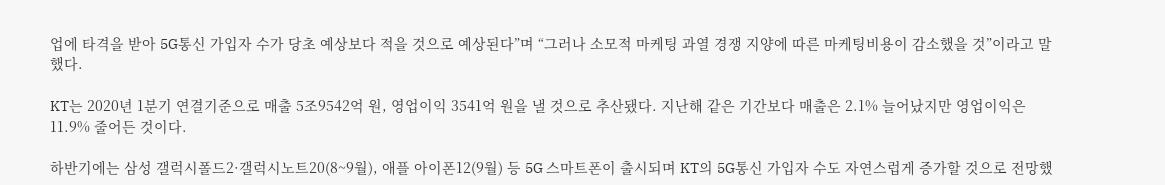업에 타격을 받아 5G통신 가입자 수가 당초 예상보다 적을 것으로 예상된다”며 “그러나 소모적 마케팅 과열 경쟁 지양에 따른 마케팅비용이 감소했을 것”이라고 말했다.

KT는 2020년 1분기 연결기준으로 매출 5조9542억 원, 영업이익 3541억 원을 낼 것으로 추산됐다. 지난해 같은 기간보다 매출은 2.1% 늘어났지만 영업이익은 11.9% 줄어든 것이다.

하반기에는 삼성 갤럭시폴드2·갤럭시노트20(8~9월), 애플 아이폰12(9월) 등 5G 스마트폰이 출시되며 KT의 5G통신 가입자 수도 자연스럽게 증가할 것으로 전망했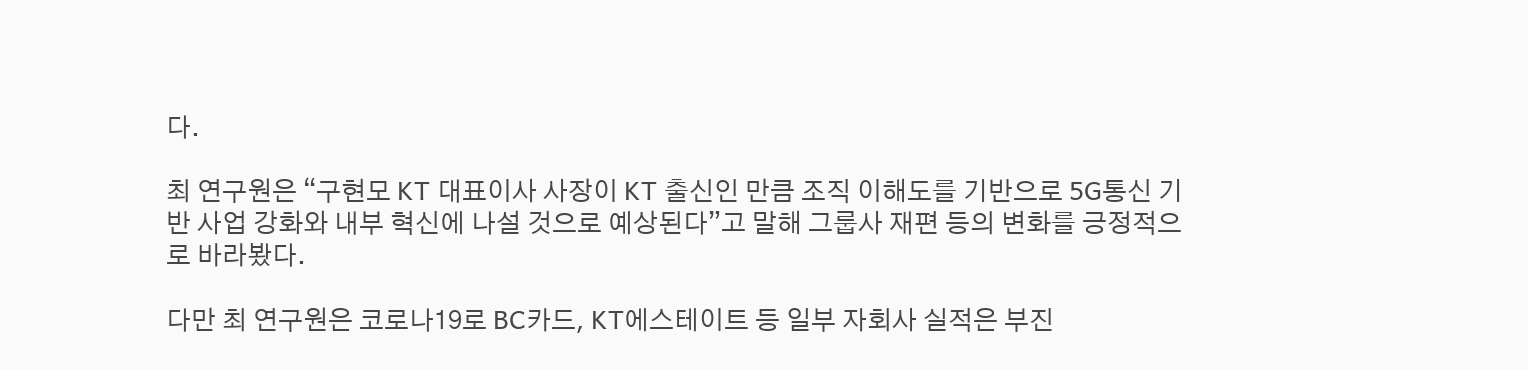다.

최 연구원은 “구현모 KT 대표이사 사장이 KT 출신인 만큼 조직 이해도를 기반으로 5G통신 기반 사업 강화와 내부 혁신에 나설 것으로 예상된다”고 말해 그룹사 재편 등의 변화를 긍정적으로 바라봤다.

다만 최 연구원은 코로나19로 BC카드, KT에스테이트 등 일부 자회사 실적은 부진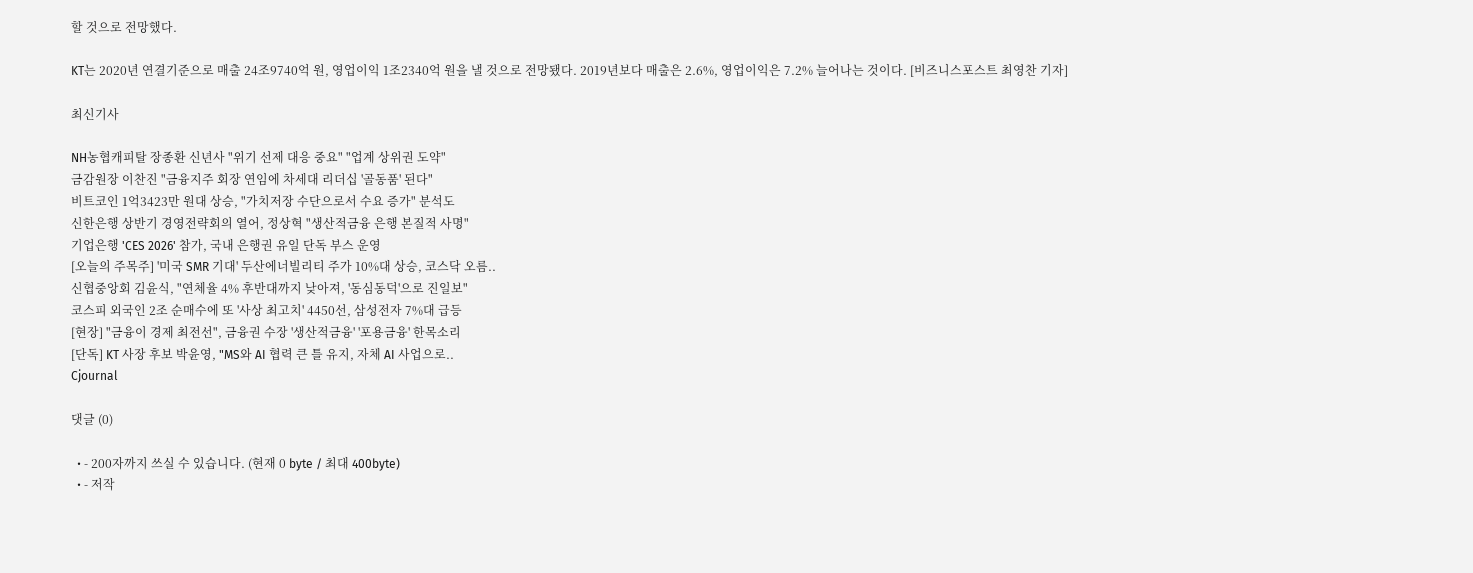할 것으로 전망했다.

KT는 2020년 연결기준으로 매출 24조9740억 원, 영업이익 1조2340억 원을 낼 것으로 전망됐다. 2019년보다 매출은 2.6%, 영업이익은 7.2% 늘어나는 것이다. [비즈니스포스트 최영찬 기자]

최신기사

NH농협캐피탈 장종환 신년사 "위기 선제 대응 중요" "업계 상위권 도약"
금감원장 이찬진 "금융지주 회장 연임에 차세대 리더십 '골동품' 된다"
비트코인 1억3423만 원대 상승, "가치저장 수단으로서 수요 증가" 분석도
신한은행 상반기 경영전략회의 열어, 정상혁 "생산적금융 은행 본질적 사명"
기업은행 'CES 2026' 참가, 국내 은행권 유일 단독 부스 운영
[오늘의 주목주] '미국 SMR 기대' 두산에너빌리티 주가 10%대 상승, 코스닥 오름..
신협중앙회 김윤식, "연체율 4% 후반대까지 낮아져, '동심동덕'으로 진일보"
코스피 외국인 2조 순매수에 또 '사상 최고치' 4450선, 삼성전자 7%대 급등
[현장] "금융이 경제 최전선", 금융권 수장 '생산적금융' '포용금융' 한목소리
[단독] KT 사장 후보 박윤영, "MS와 AI 협력 큰 틀 유지, 자체 AI 사업으로..
Cjournal

댓글 (0)

  • - 200자까지 쓰실 수 있습니다. (현재 0 byte / 최대 400byte)
  • - 저작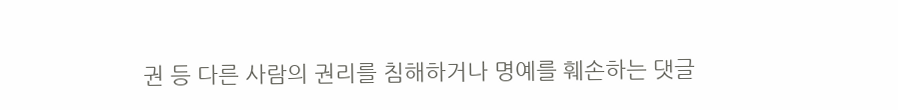권 등 다른 사람의 권리를 침해하거나 명예를 훼손하는 댓글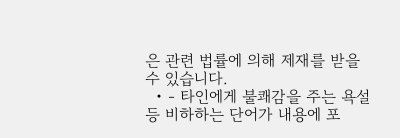은 관련 법률에 의해 제재를 받을 수 있습니다.
  • - 타인에게 불쾌감을 주는 욕설 등 비하하는 단어가 내용에 포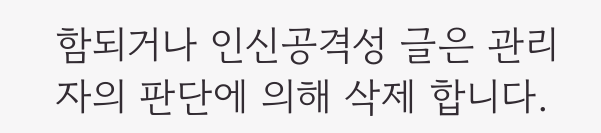함되거나 인신공격성 글은 관리자의 판단에 의해 삭제 합니다.